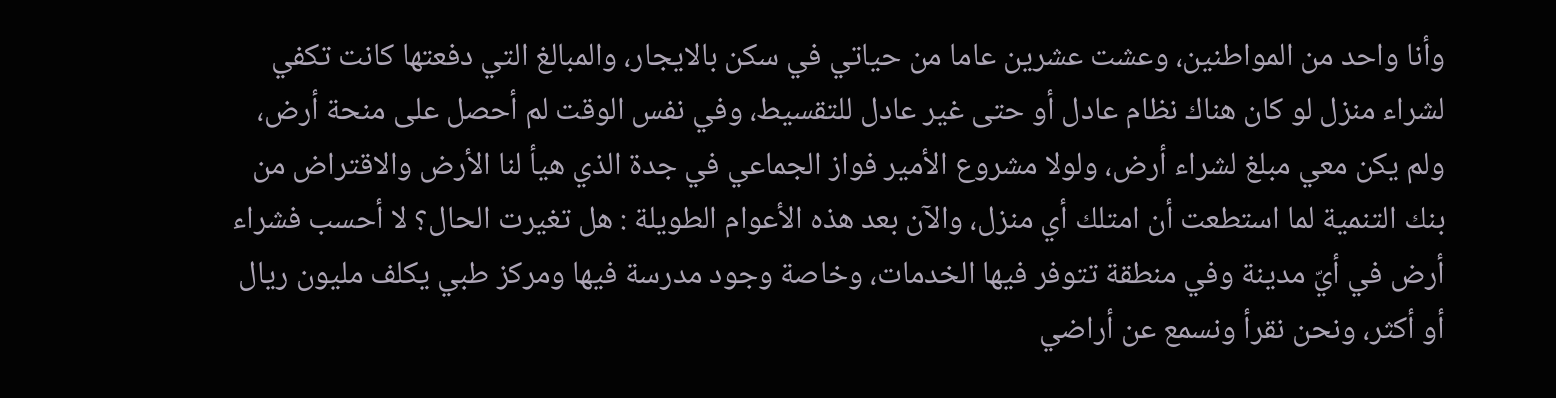وأنا واحد من المواطنين، وعشت عشرين عاما من حياتي في سكن بالايجار، والمبالغ التي دفعتها كانت تكفي لشراء منزل لو كان هناك نظام عادل أو حتى غير عادل للتقسيط، وفي نفس الوقت لم أحصل على منحة أرض، ولم يكن معي مبلغ لشراء أرض، ولولا مشروع الأمير فواز الجماعي في جدة الذي هيأ لنا الأرض والاقتراض من بنك التنمية لما استطعت أن امتلك أي منزل، والآن بعد هذه الأعوام الطويلة : هل تغيرت الحال؟ لا أحسب فشراء أرض في أيّ مدينة وفي منطقة تتوفر فيها الخدمات، وخاصة وجود مدرسة فيها ومركز طبي يكلف مليون ريال أو أكثر، ونحن نقرأ ونسمع عن أراضي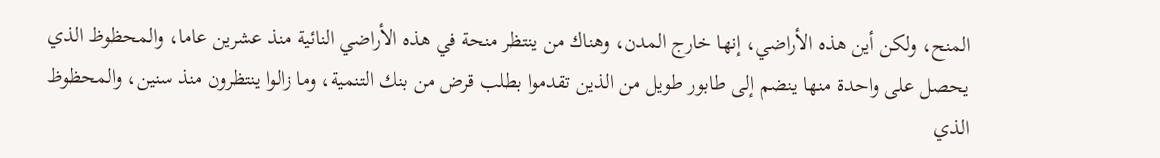المنح، ولكن أين هذه الأراضي، إنها خارج المدن، وهناك من ينتظر منحة في هذه الأراضي النائية منذ عشرين عاما، والمحظوظ الذي يحصل على واحدة منها ينضم إلى طابور طويل من الذين تقدموا بطلب قرض من بنك التنمية، وما زالوا ينتظرون منذ سنين، والمحظوظ الذي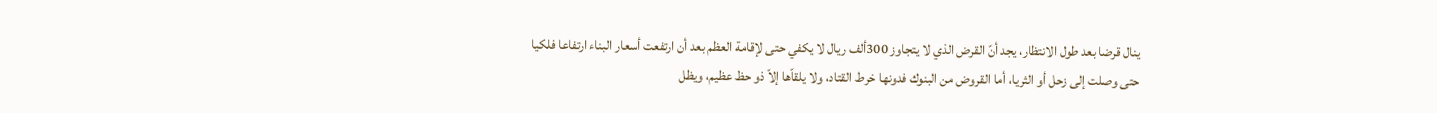ينال قرضا بعد طول الانتظار، يجد أنّ القرض الذي لا يتجاوز 300ألف ريال لا يكفي حتى لإقامة العظم بعد أن ارتفعت أسعار البناء ارتفاعا فلكيا حتى وصلت إلى زحل أو الثريا، أما القروض من البنوك فدونها خرط القتاد، ولا يلقاّها إلاّ ذو حظ عظيم، ويظل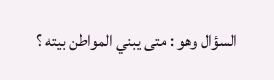السؤال وهو : متى يبني المواطن بيته ؟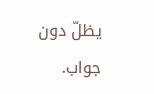يظلّ دون جواب.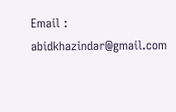Email : abidkhazindar@gmail.com